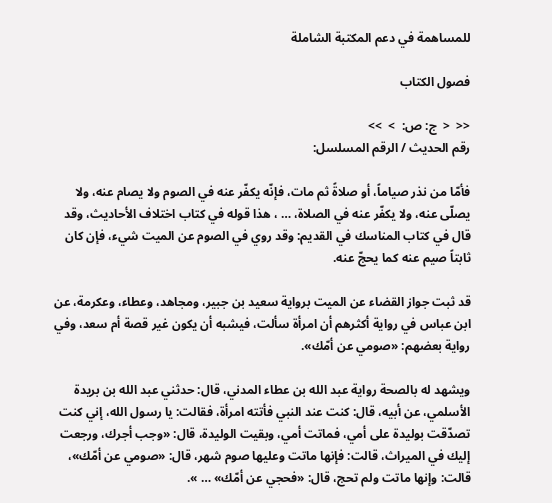للمساهمة في دعم المكتبة الشاملة

فصول الكتاب

<<  <  ج: ص:  >  >>
رقم الحديث / الرقم المسلسل:

فأمّا من نذر صياماً، أو صلاةً ثم مات، فإنّه يكفّر عنه في الصوم ولا يصام عنه، ولا يصلّى عنه، ولا يكفّر عنه في الصلاة، … ، هذا قوله في كتاب اختلاف الأحاديث، وقد قال في كتاب المناسك في القديم: وقد روي في الصوم عن الميت شيء، فإن كان ثابتاً صيم عنه كما يحجّ عنه.

قد ثبت جواز القضاء عن الميت برواية سعيد بن جبير، ومجاهد، وعطاء، وعكرمة، عن ابن عباس في رواية أكثرهم أن امرأة سألت، فيشبه أن يكون غير قصة أم سعد، وفي رواية بعضهم: «صومي عن أمّك».

ويشهد له بالصحة رواية عبد الله بن عطاء المدني، قال: حدثني عبد الله بن بريدة الأسلمي، عن أبيه، قال: كنت عند النبي فأتته امرأة، فقالت: يا رسول الله، إني كنت تصدّقت بوليدة على أمي، فماتت أمي، وبقيت الوليدة، قال: «وجب أجرك، ورجعت إليك في الميراث، قالت: فإنها ماتت وعليها صوم شهر، قال: «صومي عن أمّك»، قالت: وإنها ماتت ولم تحج، قال: «فحجي عن أمّك» … ».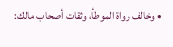• وخالف رواة الموطأ، وثقات أصحاب مالك: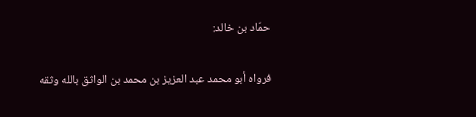حمّاد بن خالد:

فرواه أبو محمد عبد العزيز بن محمد بن الواثق بالله وثقه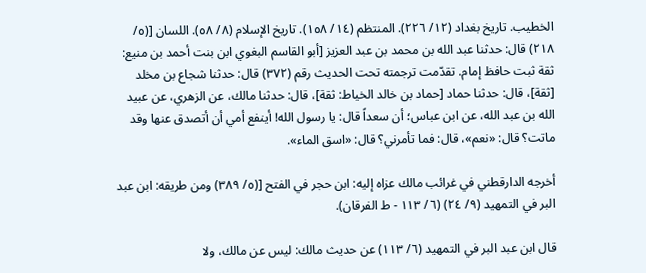الخطيب. تاريخ بغداد (١٢/ ٢٢٦). المنتظم (١٤/ ١٥٨). تاريخ الإسلام (٨/ ٥٨). اللسان [(٥/ ٢١٨) قال: حدثنا عبد الله بن محمد بن عبد العزيز [أبو القاسم البغوي ابن بنت أحمد بن منيع: ثقة ثبت حافظ إمام. تقدّمت ترجمته تحت الحديث رقم (٣٧٢) قال: حدثنا شجاع بن مخلد [ثقة]، قال: حدثنا حماد [حماد بن خالد الخياط: ثقة]، قال: حدثنا مالك، عن الزهري، عن عبيد الله بن عبد الله، عن ابن عباس؛ أن سعداً قال: يا رسول الله! أينفع أمي أن أتصدق عنها وقد ماتت؟ قال: «نعم»، قال: فما تأمرني؟ قال: «اسق الماء».

أخرجه الدارقطني في غرائب مالك عزاه إليه: ابن حجر في الفتح [(٥/ ٣٨٩) ومن طريقه: ابن عبد البر في التمهيد (٩/ ٢٤) (٦/ ١١٣ - ط الفرقان).

قال ابن عبد البر في التمهيد (٦/ ١١٣) عن حديث مالك: ليس عن مالك، ولا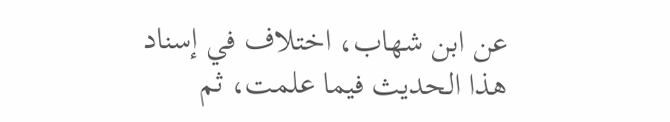عن ابن شهاب، اختلاف في إسناد هذا الحديث فيما علمت، ثم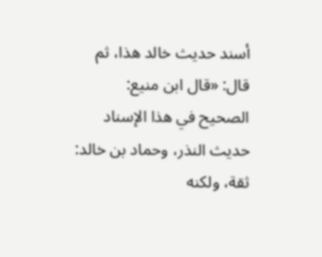أسند حديث خالد هذا، ثم قال: «قال ابن منيع: الصحيح في هذا الإسناد حديث النذر، وحماد بن خالد: ثقة، ولكنه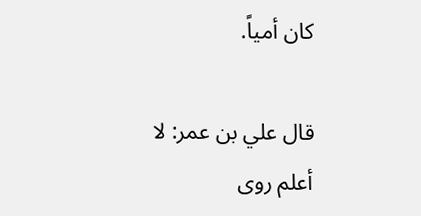كان أمياً.

قال علي بن عمر: لا أعلم روى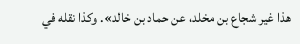هذا غير شجاع بن مخلد، عن حماد بن خالد». وكذا نقله في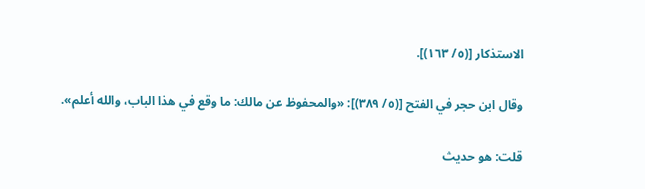الاستذكار [(٥/ ١٦٣)].

وقال ابن حجر في الفتح [(٥/ ٣٨٩)]: «والمحفوظ عن مالك: ما وقع في هذا الباب، والله أعلم».

قلت: هو حديث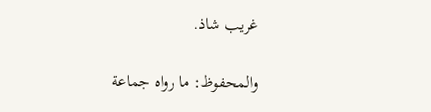غريب شاذ.

والمحفوظ: ما رواه جماعة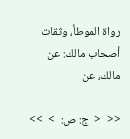رواة الموطأ، وثقات أصحاب مالك: عن مالك، عن

<<  <  ج: ص:  >  >>